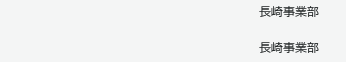長崎事業部

長崎事業部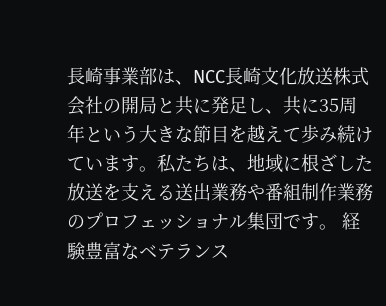長崎事業部は、NCC長崎文化放送株式会社の開局と共に発足し、共に35周年という大きな節目を越えて歩み続けています。私たちは、地域に根ざした放送を支える送出業務や番組制作業務のプロフェッショナル集団です。 経験豊富なベテランス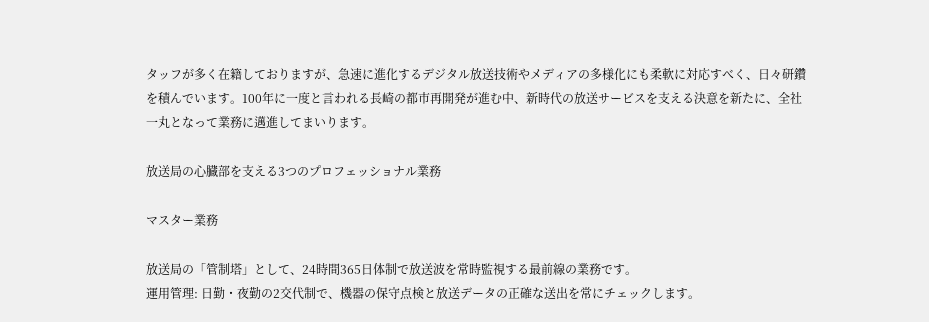タッフが多く在籍しておりますが、急速に進化するデジタル放送技術やメディアの多様化にも柔軟に対応すべく、日々研鑽を積んでいます。100年に一度と言われる長崎の都市再開発が進む中、新時代の放送サービスを支える決意を新たに、全社一丸となって業務に邁進してまいります。

放送局の心臓部を支える3つのプロフェッショナル業務

マスター業務

放送局の「管制塔」として、24時間365日体制で放送波を常時監視する最前線の業務です。
運用管理: 日勤・夜勤の2交代制で、機器の保守点検と放送データの正確な送出を常にチェックします。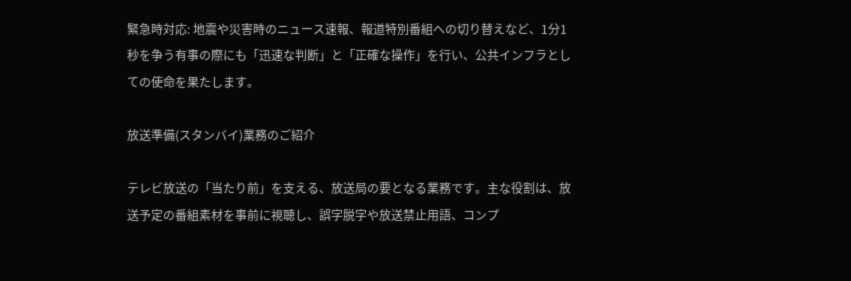緊急時対応: 地震や災害時のニュース速報、報道特別番組への切り替えなど、1分1秒を争う有事の際にも「迅速な判断」と「正確な操作」を行い、公共インフラとしての使命を果たします。

放送準備(スタンバイ)業務のご紹介

テレビ放送の「当たり前」を支える、放送局の要となる業務です。主な役割は、放送予定の番組素材を事前に視聴し、誤字脱字や放送禁止用語、コンプ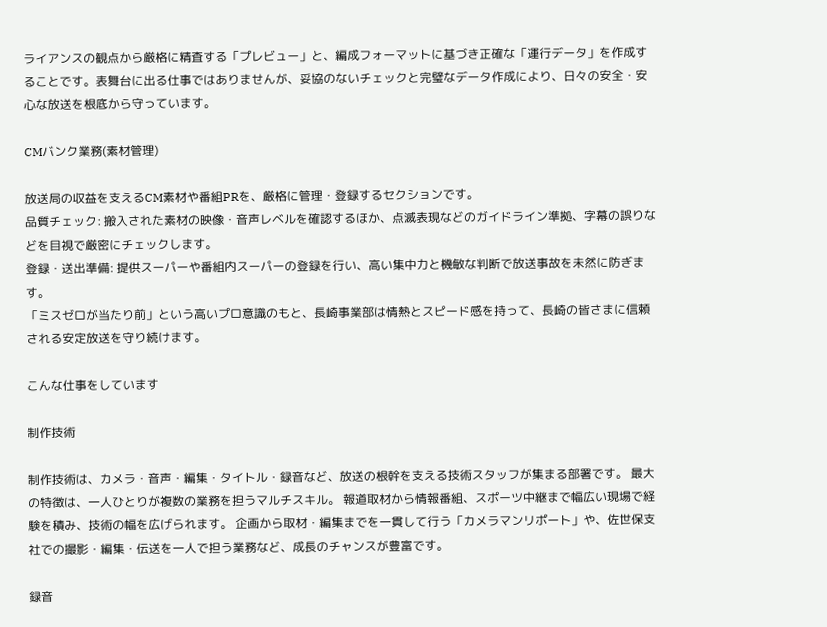ライアンスの観点から厳格に精査する「プレビュー」と、編成フォーマットに基づき正確な「運行データ」を作成することです。表舞台に出る仕事ではありませんが、妥協のないチェックと完璧なデータ作成により、日々の安全・安心な放送を根底から守っています。

CMバンク業務(素材管理)

放送局の収益を支えるCM素材や番組PRを、厳格に管理・登録するセクションです。
品質チェック: 搬入された素材の映像・音声レベルを確認するほか、点滅表現などのガイドライン準拠、字幕の誤りなどを目視で厳密にチェックします。
登録・送出準備: 提供スーパーや番組内スーパーの登録を行い、高い集中力と機敏な判断で放送事故を未然に防ぎます。
「ミスゼロが当たり前」という高いプロ意識のもと、長崎事業部は情熱とスピード感を持って、長崎の皆さまに信頼される安定放送を守り続けます。

こんな仕事をしています

制作技術

制作技術は、カメラ・音声・編集・タイトル・録音など、放送の根幹を支える技術スタッフが集まる部署です。 最大の特徴は、一人ひとりが複数の業務を担うマルチスキル。 報道取材から情報番組、スポーツ中継まで幅広い現場で経験を積み、技術の幅を広げられます。 企画から取材・編集までを一貫して行う「カメラマンリポート」や、佐世保支社での撮影・編集・伝送を一人で担う業務など、成長のチャンスが豊富です。

録音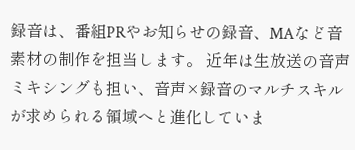録音は、番組PRやお知らせの録音、MAなど音素材の制作を担当します。 近年は生放送の音声ミキシングも担い、音声×録音のマルチスキルが求められる領域へと進化していま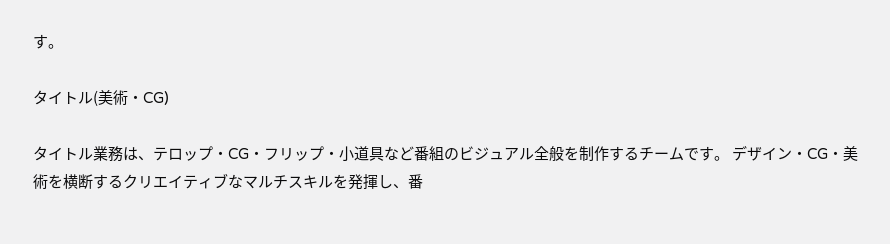す。

タイトル(美術・CG)

タイトル業務は、テロップ・CG・フリップ・小道具など番組のビジュアル全般を制作するチームです。 デザイン・CG・美術を横断するクリエイティブなマルチスキルを発揮し、番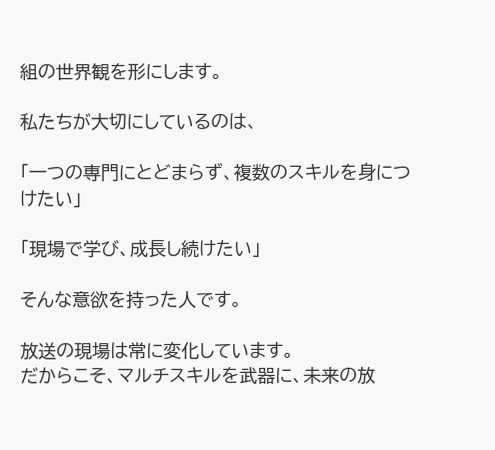組の世界観を形にします。

私たちが大切にしているのは、

「一つの専門にとどまらず、複数のスキルを身につけたい」

「現場で学び、成長し続けたい」

そんな意欲を持った人です。

放送の現場は常に変化しています。
だからこそ、マルチスキルを武器に、未来の放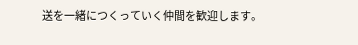送を一緒につくっていく仲間を歓迎します。